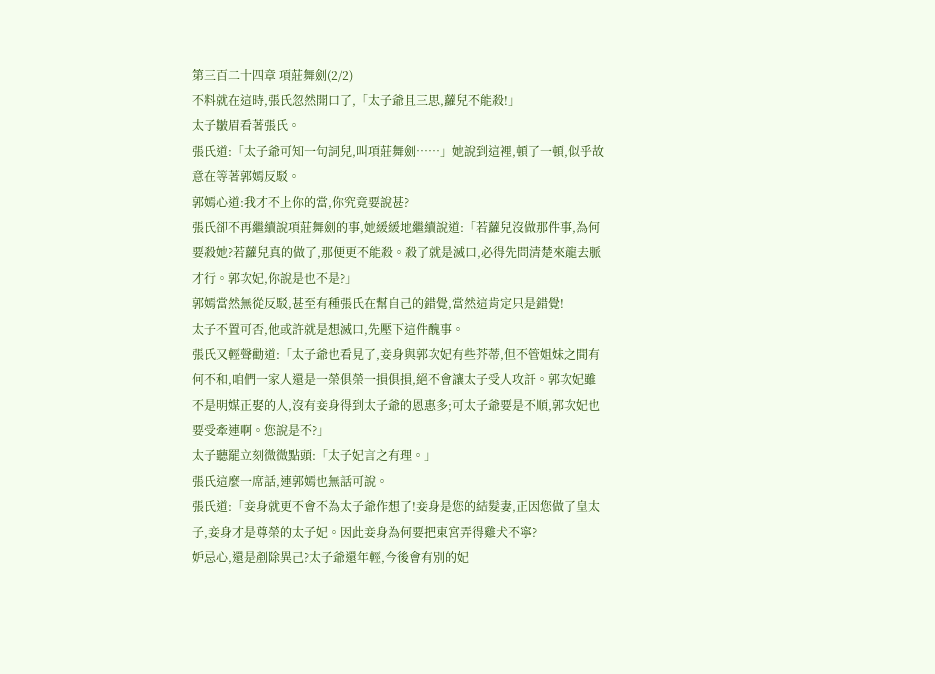第三百二十四章 項莊舞劍(2/2)
不料就在這時,張氏忽然開口了,「太子爺且三思,蘿兒不能殺!」
太子皺眉看著張氏。
張氏道:「太子爺可知一句詞兒,叫項莊舞劍……」她說到這裡,頓了一頓,似乎故意在等著郭嫣反駁。
郭嫣心道:我才不上你的當,你究竟要說甚?
張氏卻不再繼續說項莊舞劍的事,她緩緩地繼續說道:「若蘿兒沒做那件事,為何要殺她?若蘿兒真的做了,那便更不能殺。殺了就是滅口,必得先問清楚來龍去脈才行。郭次妃,你說是也不是?」
郭嫣當然無從反駁,甚至有種張氏在幫自己的錯覺,當然這肯定只是錯覺!
太子不置可否,他或許就是想滅口,先壓下這件醜事。
張氏又輕聲勸道:「太子爺也看見了,妾身與郭次妃有些芥蒂,但不管姐妹之間有何不和,咱們一家人還是一榮俱榮一損俱損,絕不會讓太子受人攻訐。郭次妃雖不是明媒正娶的人,沒有妾身得到太子爺的恩惠多;可太子爺要是不順,郭次妃也要受牽連啊。您說是不?」
太子聽罷立刻微微點頭:「太子妃言之有理。」
張氏這麼一席話,連郭嫣也無話可說。
張氏道:「妾身就更不會不為太子爺作想了!妾身是您的結髮妻,正因您做了皇太子,妾身才是尊榮的太子妃。因此妾身為何要把東宮弄得雞犬不寧?
妒忌心,還是剷除異己?太子爺還年輕,今後會有別的妃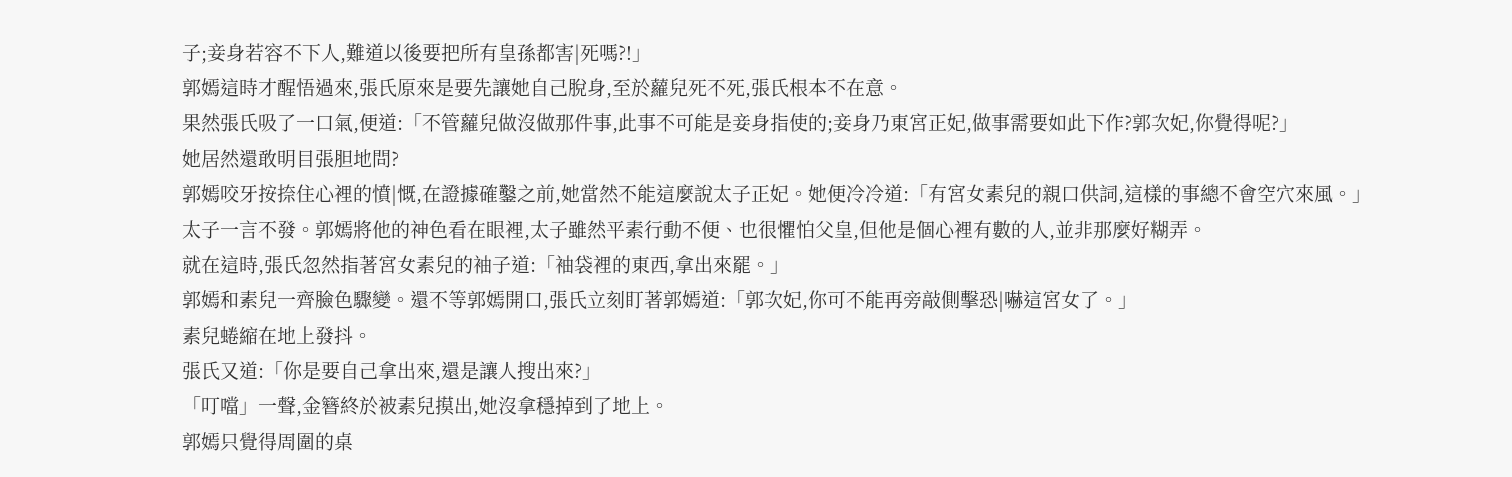子;妾身若容不下人,難道以後要把所有皇孫都害|死嗎?!」
郭嫣這時才醒悟過來,張氏原來是要先讓她自己脫身,至於蘿兒死不死,張氏根本不在意。
果然張氏吸了一口氣,便道:「不管蘿兒做沒做那件事,此事不可能是妾身指使的;妾身乃東宮正妃,做事需要如此下作?郭次妃,你覺得呢?」
她居然還敢明目張胆地問?
郭嫣咬牙按捺住心裡的憤|慨,在證據確鑿之前,她當然不能這麼說太子正妃。她便冷冷道:「有宮女素兒的親口供詞,這樣的事總不會空穴來風。」
太子一言不發。郭嫣將他的神色看在眼裡,太子雖然平素行動不便、也很懼怕父皇,但他是個心裡有數的人,並非那麼好糊弄。
就在這時,張氏忽然指著宮女素兒的袖子道:「袖袋裡的東西,拿出來罷。」
郭嫣和素兒一齊臉色驟變。還不等郭嫣開口,張氏立刻盯著郭嫣道:「郭次妃,你可不能再旁敲側擊恐|嚇這宮女了。」
素兒蜷縮在地上發抖。
張氏又道:「你是要自己拿出來,還是讓人搜出來?」
「叮噹」一聲,金簪終於被素兒摸出,她沒拿穩掉到了地上。
郭嫣只覺得周圍的桌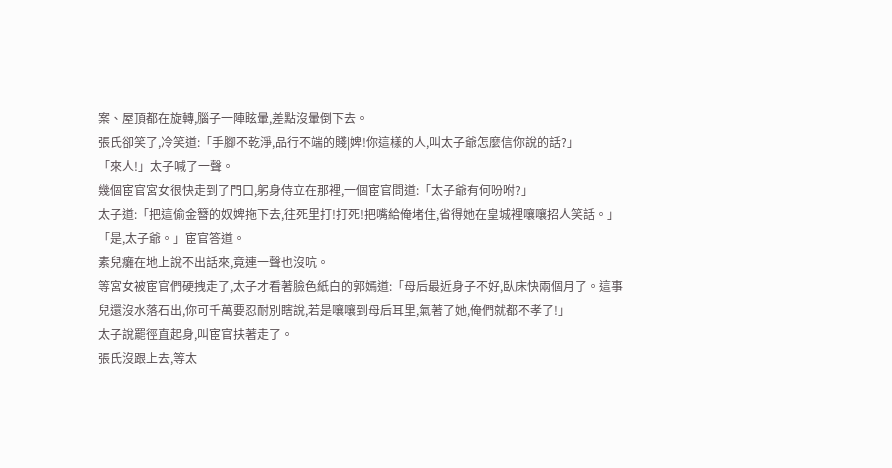案、屋頂都在旋轉,腦子一陣眩暈,差點沒暈倒下去。
張氏卻笑了,冷笑道:「手腳不乾淨,品行不端的賤|婢!你這樣的人,叫太子爺怎麼信你說的話?」
「來人!」太子喊了一聲。
幾個宦官宮女很快走到了門口,躬身侍立在那裡,一個宦官問道:「太子爺有何吩咐?」
太子道:「把這偷金簪的奴婢拖下去,往死里打!打死!把嘴給俺堵住,省得她在皇城裡嚷嚷招人笑話。」
「是,太子爺。」宦官答道。
素兒癱在地上說不出話來,竟連一聲也沒吭。
等宮女被宦官們硬拽走了,太子才看著臉色紙白的郭嫣道:「母后最近身子不好,臥床快兩個月了。這事兒還沒水落石出,你可千萬要忍耐別瞎說,若是嚷嚷到母后耳里,氣著了她,俺們就都不孝了!」
太子說罷徑直起身,叫宦官扶著走了。
張氏沒跟上去,等太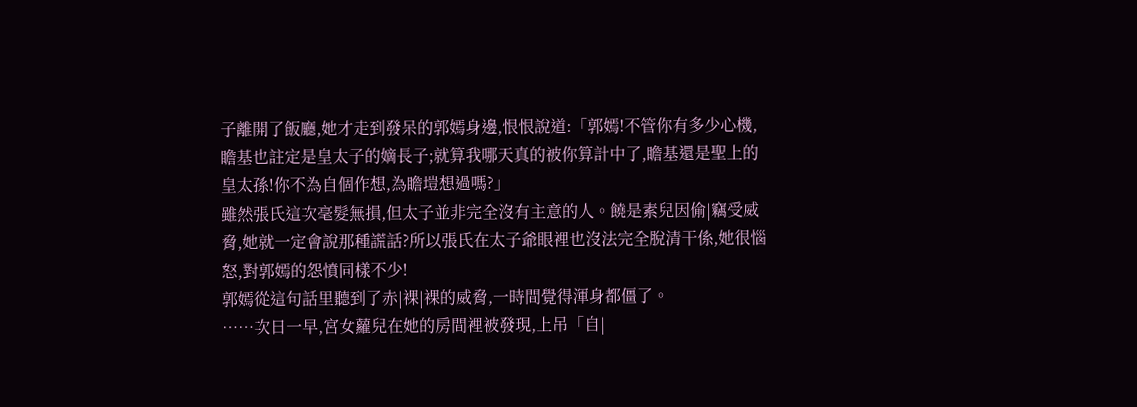子離開了飯廳,她才走到發呆的郭嫣身邊,恨恨說道:「郭嫣!不管你有多少心機,瞻基也註定是皇太子的嫡長子;就算我哪天真的被你算計中了,瞻基還是聖上的皇太孫!你不為自個作想,為瞻塏想過嗎?」
雖然張氏這次毫髮無損,但太子並非完全沒有主意的人。饒是素兒因偷|竊受威脅,她就一定會說那種謊話?所以張氏在太子爺眼裡也沒法完全脫清干係,她很惱怒,對郭嫣的怨憤同樣不少!
郭嫣從這句話里聽到了赤|裸|裸的威脅,一時間覺得渾身都僵了。
……次日一早,宮女蘿兒在她的房間裡被發現,上吊「自|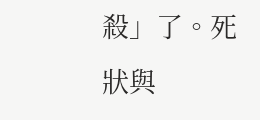殺」了。死狀與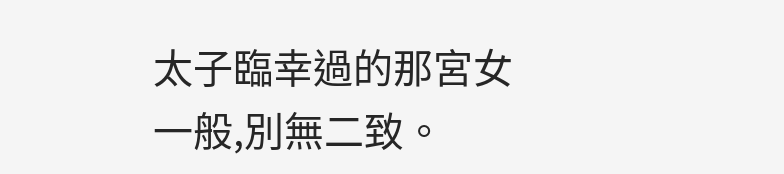太子臨幸過的那宮女一般,別無二致。